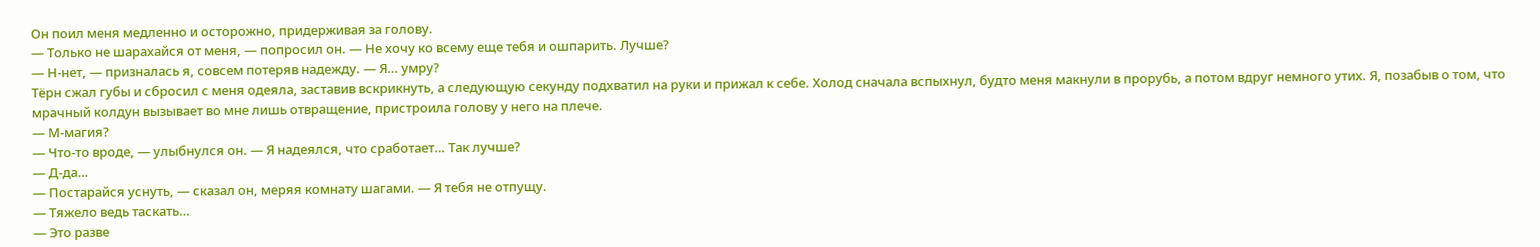Он поил меня медленно и осторожно, придерживая за голову.
— Только не шарахайся от меня, — попросил он. — Не хочу ко всему еще тебя и ошпарить. Лучше?
— Н-нет, — призналась я, совсем потеряв надежду. — Я… умру?
Тёрн сжал губы и сбросил с меня одеяла, заставив вскрикнуть, а следующую секунду подхватил на руки и прижал к себе. Холод сначала вспыхнул, будто меня макнули в прорубь, а потом вдруг немного утих. Я, позабыв о том, что мрачный колдун вызывает во мне лишь отвращение, пристроила голову у него на плече.
— М-магия?
— Что-то вроде, — улыбнулся он. — Я надеялся, что сработает… Так лучше?
— Д-да…
— Постарайся уснуть, — сказал он, меряя комнату шагами. — Я тебя не отпущу.
— Тяжело ведь таскать…
— Это разве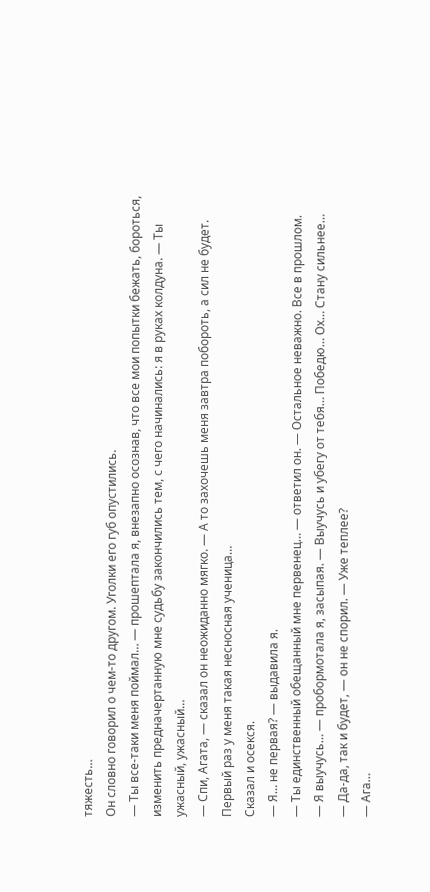тяжесть…
Он словно говорил о чем-то другом. Уголки его губ опустились.
— Ты все-таки меня поймал… — прошептала я, внезапно осознав, что все мои попытки бежать, бороться, изменить предначертанную мне судьбу закончились тем, с чего начинались: я в руках колдуна. — Ты ужасный, ужасный…
— Спи, Агата, — сказал он неожиданно мягко. — А то захочешь меня завтра побороть, а сил не будет. Первый раз у меня такая несносная ученица…
Сказал и осекся.
— Я… не первая? — выдавила я.
— Ты единственный обещанный мне первенец… — ответил он. — Остальное неважно. Все в прошлом.
— Я выучусь… — пробормотала я, засыпая. — Выучусь и убегу от тебя… Победю… Ох… Стану сильнее…
— Да-да, так и будет, — он не спорил. — Уже теплее?
— Ага…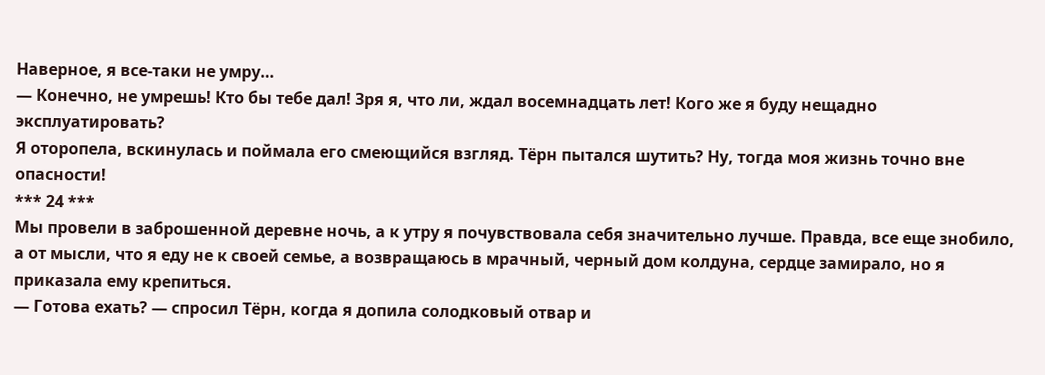Наверное, я все-таки не умру…
— Конечно, не умрешь! Кто бы тебе дал! Зря я, что ли, ждал восемнадцать лет! Кого же я буду нещадно эксплуатировать?
Я оторопела, вскинулась и поймала его смеющийся взгляд. Тёрн пытался шутить? Ну, тогда моя жизнь точно вне опасности!
*** 24 ***
Мы провели в заброшенной деревне ночь, а к утру я почувствовала себя значительно лучше. Правда, все еще знобило, а от мысли, что я еду не к своей семье, а возвращаюсь в мрачный, черный дом колдуна, сердце замирало, но я приказала ему крепиться.
— Готова ехать? — спросил Тёрн, когда я допила солодковый отвар и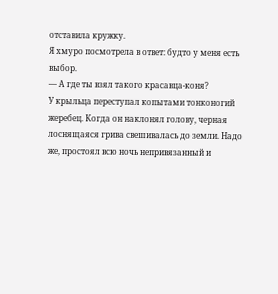отставила кружку.
Я хмуро посмотрела в ответ: будто у меня есть выбор.
— А где ты взял такого красавца-коня?
У крыльца переступал копытами тонконогий жеребец. Когда он наклонял голову, черная лоснящаяся грива свешивалась до земли. Надо же, простоял всю ночь непривязанный и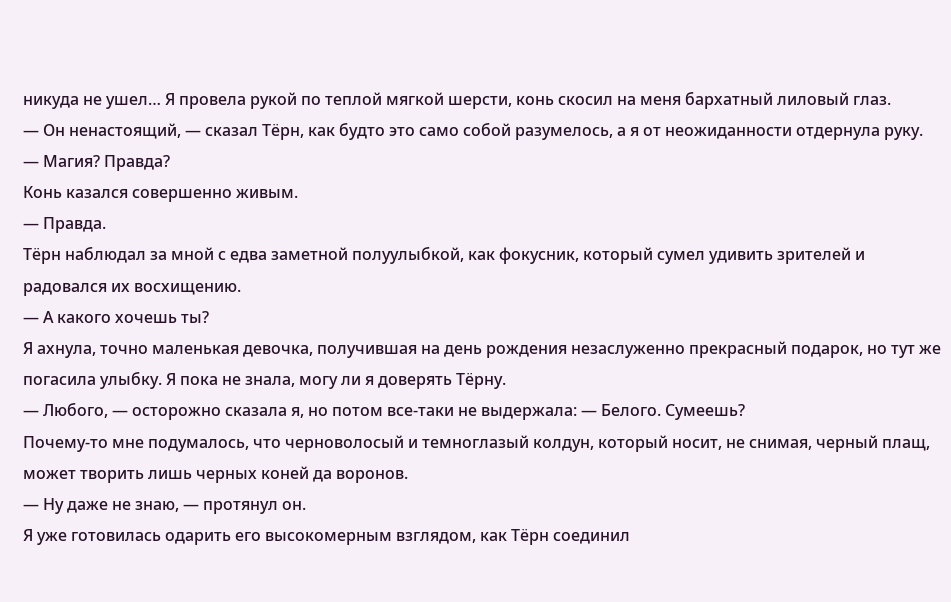никуда не ушел… Я провела рукой по теплой мягкой шерсти, конь скосил на меня бархатный лиловый глаз.
— Он ненастоящий, — сказал Тёрн, как будто это само собой разумелось, а я от неожиданности отдернула руку.
— Магия? Правда?
Конь казался совершенно живым.
— Правда.
Тёрн наблюдал за мной с едва заметной полуулыбкой, как фокусник, который сумел удивить зрителей и радовался их восхищению.
— А какого хочешь ты?
Я ахнула, точно маленькая девочка, получившая на день рождения незаслуженно прекрасный подарок, но тут же погасила улыбку. Я пока не знала, могу ли я доверять Тёрну.
— Любого, — осторожно сказала я, но потом все-таки не выдержала: — Белого. Сумеешь?
Почему-то мне подумалось, что черноволосый и темноглазый колдун, который носит, не снимая, черный плащ, может творить лишь черных коней да воронов.
— Ну даже не знаю, — протянул он.
Я уже готовилась одарить его высокомерным взглядом, как Тёрн соединил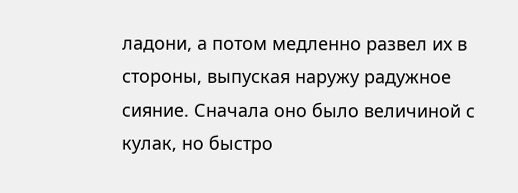ладони, а потом медленно развел их в стороны, выпуская наружу радужное сияние. Сначала оно было величиной с кулак, но быстро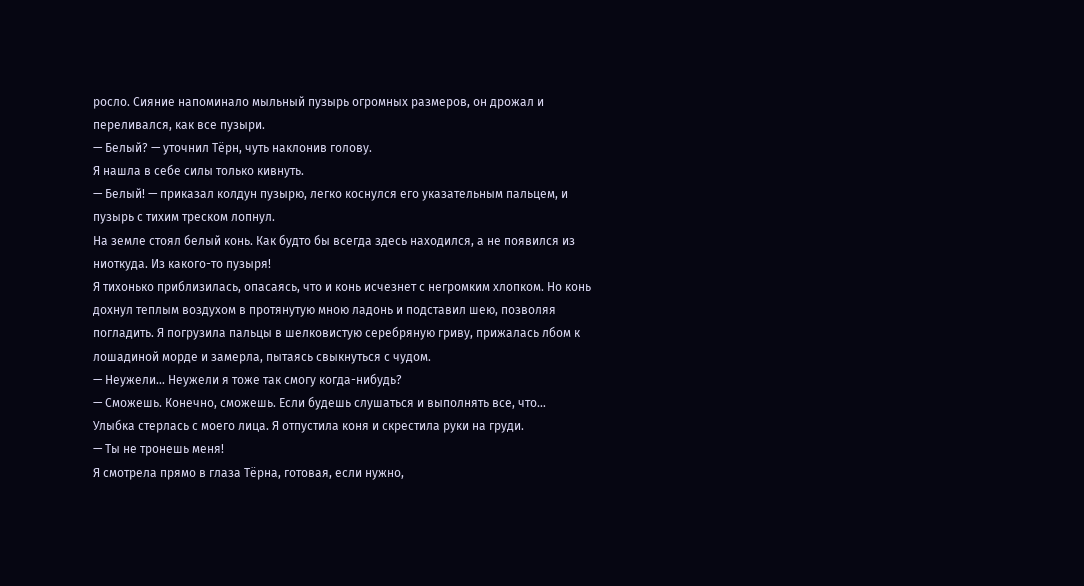росло. Сияние напоминало мыльный пузырь огромных размеров, он дрожал и переливался, как все пузыри.
— Белый? — уточнил Тёрн, чуть наклонив голову.
Я нашла в себе силы только кивнуть.
— Белый! — приказал колдун пузырю, легко коснулся его указательным пальцем, и пузырь с тихим треском лопнул.
На земле стоял белый конь. Как будто бы всегда здесь находился, а не появился из ниоткуда. Из какого-то пузыря!
Я тихонько приблизилась, опасаясь, что и конь исчезнет с негромким хлопком. Но конь дохнул теплым воздухом в протянутую мною ладонь и подставил шею, позволяя погладить. Я погрузила пальцы в шелковистую серебряную гриву, прижалась лбом к лошадиной морде и замерла, пытаясь свыкнуться с чудом.
— Неужели… Неужели я тоже так смогу когда-нибудь?
— Сможешь. Конечно, сможешь. Если будешь слушаться и выполнять все, что…
Улыбка стерлась с моего лица. Я отпустила коня и скрестила руки на груди.
— Ты не тронешь меня!
Я смотрела прямо в глаза Тёрна, готовая, если нужно,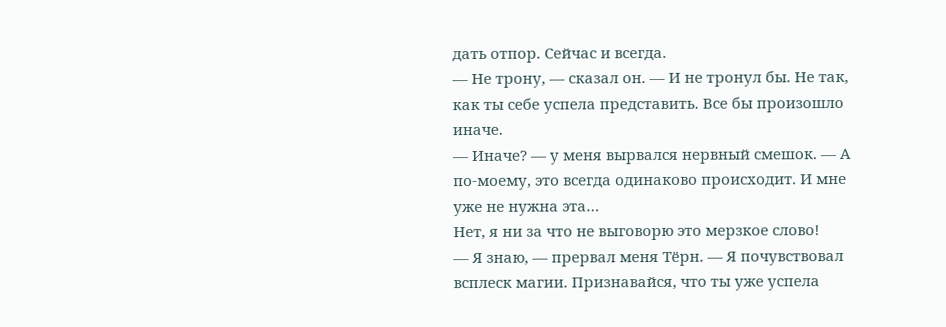дать отпор. Сейчас и всегда.
— Не трону, — сказал он. — И не тронул бы. Не так, как ты себе успела представить. Все бы произошло иначе.
— Иначе? — у меня вырвался нервный смешок. — А по-моему, это всегда одинаково происходит. И мне уже не нужна эта…
Нет, я ни за что не выговорю это мерзкое слово!
— Я знаю, — прервал меня Тёрн. — Я почувствовал всплеск магии. Признавайся, что ты уже успела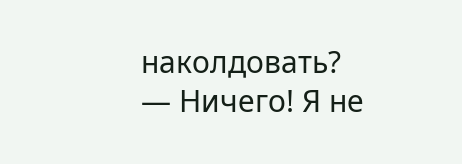наколдовать?
— Ничего! Я не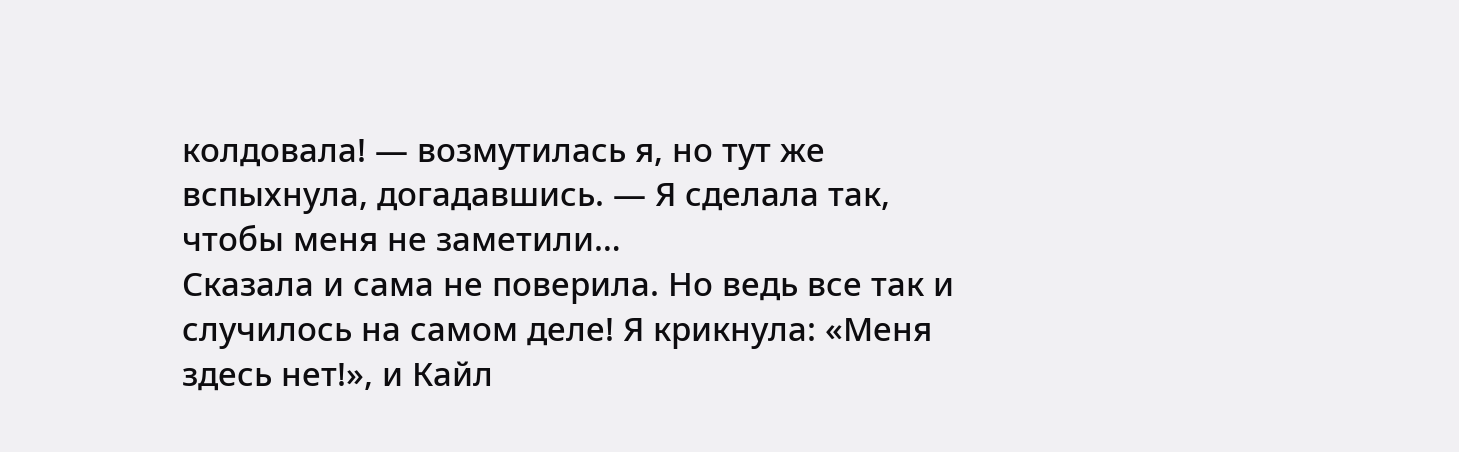колдовала! — возмутилась я, но тут же вспыхнула, догадавшись. — Я сделала так, чтобы меня не заметили…
Сказала и сама не поверила. Но ведь все так и случилось на самом деле! Я крикнула: «Меня здесь нет!», и Кайл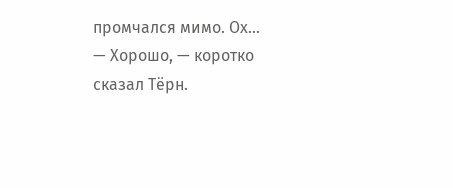промчался мимо. Ох…
— Хорошо, — коротко сказал Тёрн.